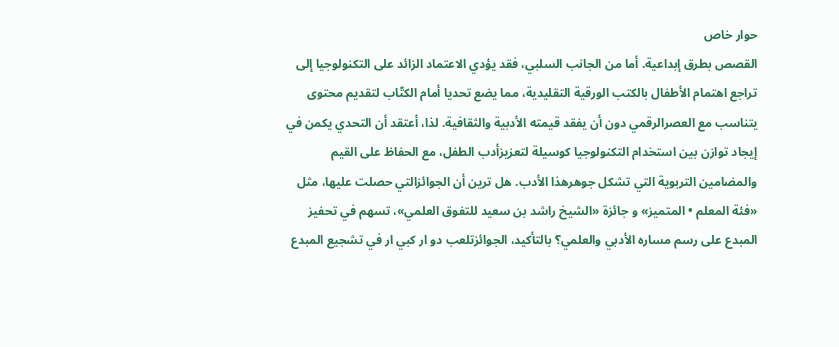حوار خاص
القصص بطرق إبداعية. أما من الجانب السلبي، فقد يؤدي الاعتماد الزائد على التكنولوجيا إلى تراجع اهتمام الأطفال بالكتب الورقية التقليدية، مما يضع تحديا أمام الكتّاب لتقديم محتوى يتناسب مع العصرالرقمي دون أن يفقد قيمته الأدبية والثقافية. لذا، أعتقد أن التحدي يكمن في إيجاد توازن بين استخدام التكنولوجيا كوسيلة لتعزيزأدب الطفل، مع الحفاظ على القيم والمضامين التربوية التي تشكل جوهرهذا الأدب. هل ترين أن الجوائزالتي حصلت عليها، مثل «فئة المعلم • المتميز» و جائزة «الشيخ راشد بن سعيد للتفوق العلمي»، تسهم في تحفيز المبدع على رسم مساره الأدبي والعلمي؟ بالتأكيد، الجوائزتلعب دو ار كبي ار في تشجيع المبدع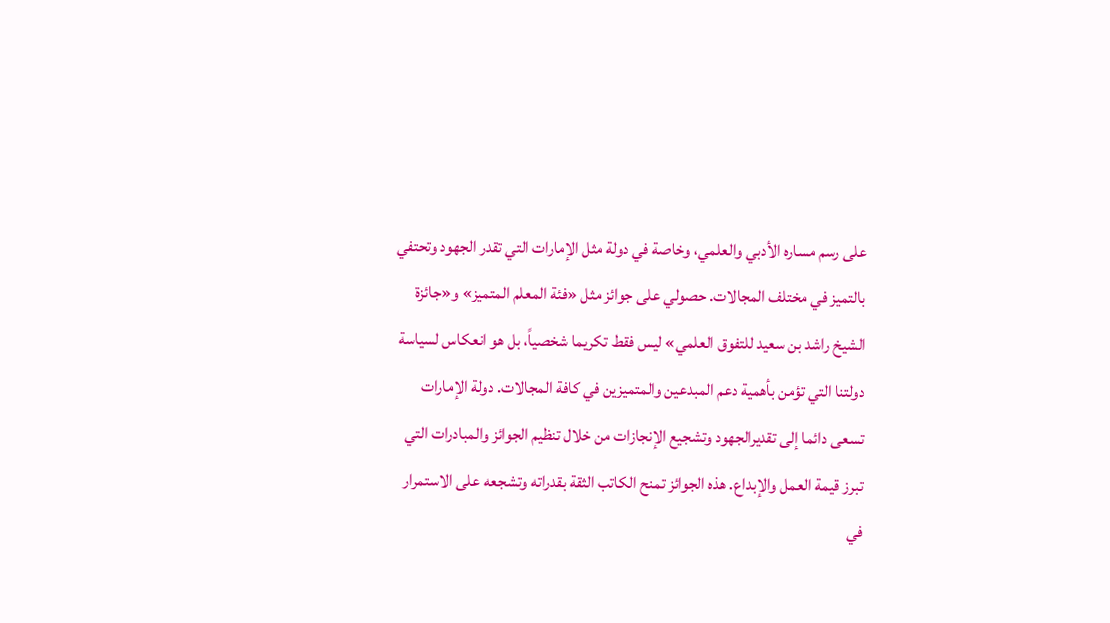على رسم مساره الأدبي والعلمي، وخاصة في دولة مثل الإمارات التي تقدر الجهود وتحتفي بالتميز في مختلف المجالات. حصولي على جوائز مثل «فئة المعلم المتميز» و«جائزة الشيخ راشد بن سعيد للتفوق العلمي» ليس فقط تكريما شخصياً، بل هو انعكاس لسياسة دولتنا التي تؤمن بأهمية دعم المبدعين والمتميزين في كافة المجالات. دولة الإمارات تسعى دائما إلى تقديرالجهود وتشجيع الإنجازات من خلال تنظيم الجوائز والمبادرات التي تبرز قيمة العمل والإبداع. هذه الجوائز تمنح الكاتب الثقة بقدراته وتشجعه على الاستمرار في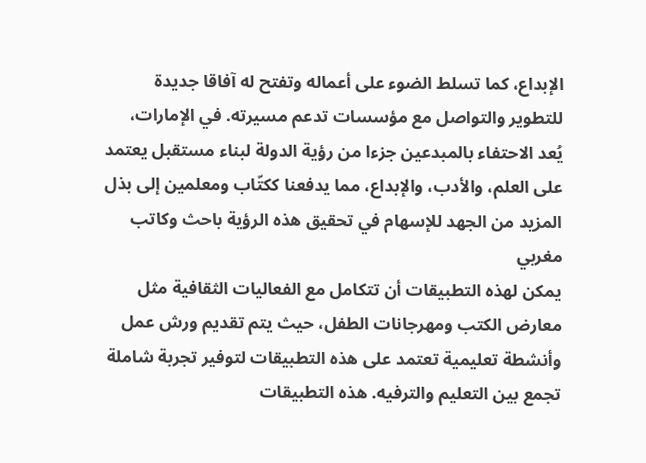الإبداع، كما تسلط الضوء على أعماله وتفتح له آفاقا جديدة للتطوير والتواصل مع مؤسسات تدعم مسيرته. في الإمارات، يُعد الاحتفاء بالمبدعين جزءا من رؤية الدولة لبناء مستقبل يعتمد على العلم، والأدب، والإبداع، مما يدفعنا ككتّاب ومعلمين إلى بذل المزيد من الجهد للإسهام في تحقيق هذه الرؤية باحث وكاتب مغربي
يمكن لهذه التطبيقات أن تتكامل مع الفعاليات الثقافية مثل معارض الكتب ومهرجانات الطفل، حيث يتم تقديم ورش عمل وأنشطة تعليمية تعتمد على هذه التطبيقات لتوفير تجربة شاملة تجمع بين التعليم والترفيه. هذه التطبيقات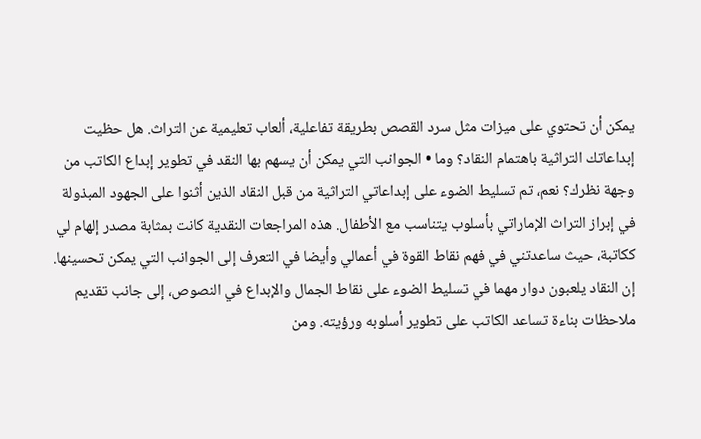يمكن أن تحتوي على ميزات مثل سرد القصص بطريقة تفاعلية، ألعاب تعليمية عن التراث. هل حظيت إبداعاتك التراثية باهتمام النقاد؟ وما • الجوانب التي يمكن أن يسهم بها النقد في تطوير إبداع الكاتب من وجهة نظرك؟ نعم، تم تسليط الضوء على إبداعاتي التراثية من قبل النقاد الذين أثنوا على الجهود المبذولة في إبراز التراث الإماراتي بأسلوب يتناسب مع الأطفال. هذه المراجعات النقدية كانت بمثابة مصدر إلهام لي ككاتبة، حيث ساعدتني في فهم نقاط القوة في أعمالي وأيضا في التعرف إلى الجوانب التي يمكن تحسينها. إن النقاد يلعبون دوار مهما في تسليط الضوء على نقاط الجمال والإبداع في النصوص، إلى جانب تقديم ملاحظات بناءة تساعد الكاتب على تطوير أسلوبه ورؤيته. ومن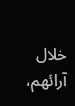خلال آرائهم،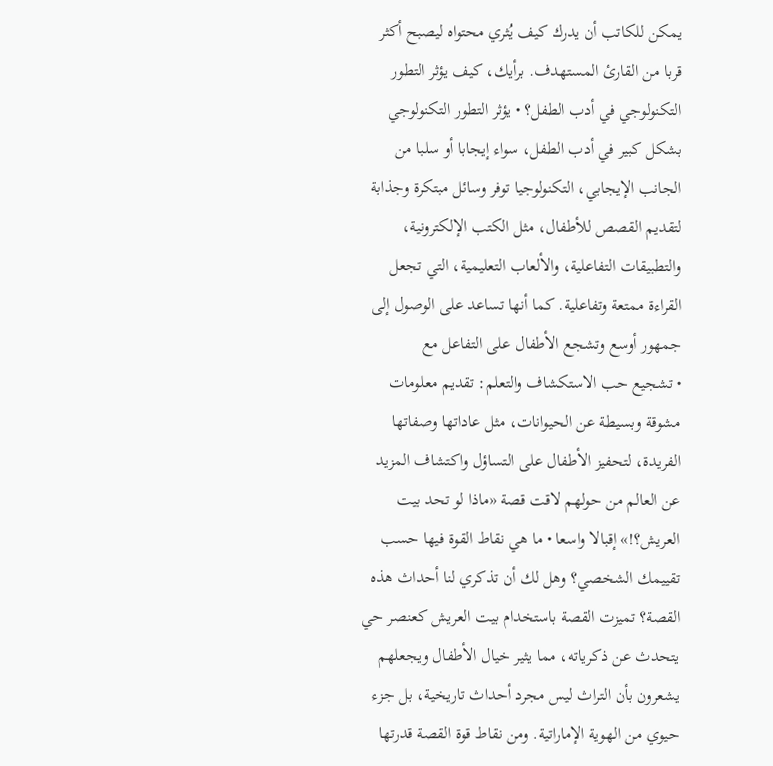يمكن للكاتب أن يدرك كيف يُثري محتواه ليصبح أكثر قربا من القارئ المستهدف. برأيك، كيف يؤثر التطور التكنولوجي في أدب الطفل؟ • يؤثر التطور التكنولوجي بشكل كبير في أدب الطفل، سواء إيجابا أو سلبا من الجانب الإيجابي، التكنولوجيا توفر وسائل مبتكرة وجذابة لتقديم القصص للأطفال، مثل الكتب الإلكترونية، والتطبيقات التفاعلية، والألعاب التعليمية، التي تجعل القراءة ممتعة وتفاعلية. كما أنها تساعد على الوصول إلى جمهور أوسع وتشجع الأطفال على التفاعل مع
• تشجيع حب الاستكشاف والتعلم: تقديم معلومات مشوقة وبسيطة عن الحيوانات، مثل عاداتها وصفاتها الفريدة، لتحفيز الأطفال على التساؤل واكتشاف المزيد عن العالم من حولهم لاقت قصة «ماذا لو تحد بيت العريش؟!» إقبالا واسعا • ما هي نقاط القوة فيها حسب تقييمك الشخصي؟ وهل لك أن تذكري لنا أحداث هذه القصة؟ تميزت القصة باستخدام بيت العريش كعنصر حي يتحدث عن ذكرياته، مما يثير خيال الأطفال ويجعلهم يشعرون بأن التراث ليس مجرد أحداث تاريخية، بل جزء حيوي من الهوية الإماراتية. ومن نقاط قوة القصة قدرتها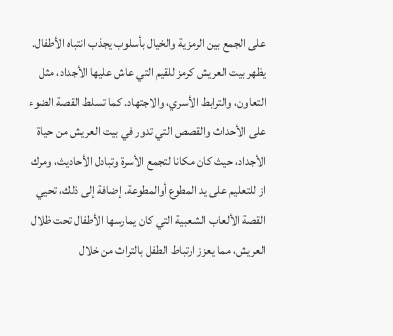على الجمع بين الرمزية والخيال بأسلوب يجذب انتباه الأطفال. يظهر بيت العريش كرمز للقيم التي عاش عليها الأجداد، مثل التعاون، والترابط الأسري، والاجتهاد. كما تسلط القصة الضوء على الأحداث والقصص التي تدور في بيت العريش من حياة الأجداد، حيث كان مكانا لتجمع الأسرة وتبادل الأحاديث، ومرك از للتعليم على يد المطوع أوالمطوعة. إضافة إلى ذلك، تحيي القصة الألعاب الشعبية التي كان يمارسها الأطفال تحت ظلال العريش، مما يعزز ارتباط الطفل بالتراث من خلال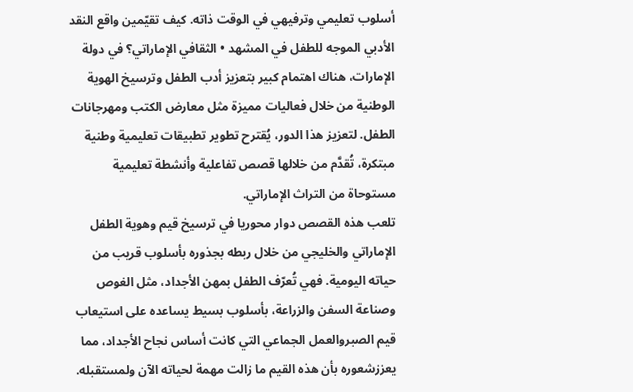أسلوب تعليمي وترفيهي في الوقت ذاته. كيف تقيّمين واقع النقد الأدبي الموجه للطفل في المشهد • الثقافي الإماراتي؟ في دولة الإمارات، هناك اهتمام كبير بتعزيز أدب الطفل وترسيخ الهوية الوطنية من خلال فعاليات مميزة مثل معارض الكتب ومهرجانات الطفل. لتعزيز هذا الدور، يُقترح تطوير تطبيقات تعليمية وطنية مبتكرة، تُقدَّم من خلالها قصص تفاعلية وأنشطة تعليمية مستوحاة من التراث الإماراتي.
تلعب هذه القصص دوار محوريا في ترسيخ قيم وهوية الطفل الإماراتي والخليجي من خلال ربطه بجذوره بأسلوب قريب من حياته اليومية. فهي تُعرّف الطفل بمهن الأجداد، مثل الغوص وصناعة السفن والزراعة، بأسلوب بسيط يساعده على استيعاب قيم الصبروالعمل الجماعي التي كانت أساس نجاح الأجداد، مما يعززشعوره بأن هذه القيم ما زالت مهمة لحياته الآن ولمستقبله.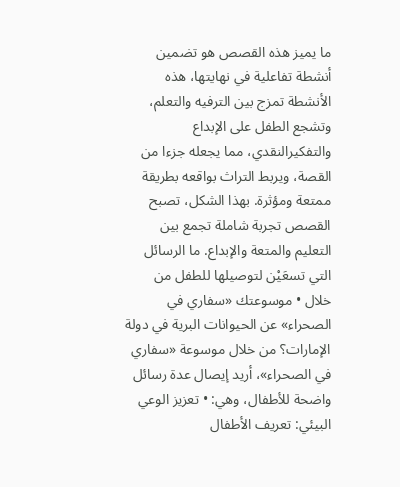ما يميز هذه القصص هو تضمين أنشطة تفاعلية في نهايتها، هذه الأنشطة تمزج بين الترفيه والتعلم، وتشجع الطفل على الإبداع والتفكيرالنقدي، مما يجعله جزءا من القصة، ويربط التراث بواقعه بطريقة ممتعة ومؤثرة. بهذا الشكل، تصبح القصص تجربة شاملة تجمع بين التعليم والمتعة والإبداع. ما الرسائل التي تسعَيْن لتوصيلها للطفل من خلال • موسوعتك «سفاري في الصحراء» عن الحيوانات البرية في دولة الإمارات؟ من خلال موسوعة «سفاري في الصحراء»، أريد إيصال عدة رسائل واضحة للأطفال، وهي: • تعزيز الوعي البيئي: تعريف الأطفال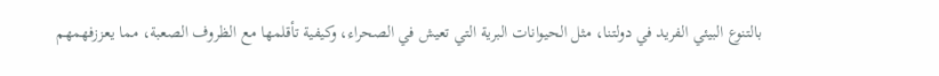بالتنوع البيئي الفريد في دولتنا، مثل الحيوانات البرية التي تعيش في الصحراء، وكيفية تأقلمها مع الظروف الصعبة، مما يعززفهمهم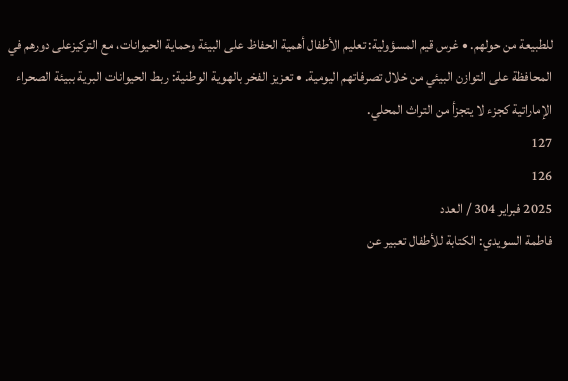للطبيعة من حولهم. • غرس قيم المسؤولية: تعليم الأطفال أهمية الحفاظ على البيئة وحماية الحيوانات، مع التركيزعلى دورهم في المحافظة على التوازن البيئي من خلال تصرفاتهم اليومية. • تعزيز الفخر بالهوية الوطنية: ربط الحيوانات البرية ببيئة الصحراء الإماراتية كجزء لا يتجزأ من التراث المحلي.
127
126
2025 فبراير 304 / العدد
فاطمة السويدي: الكتابة للأطفال تعبير عن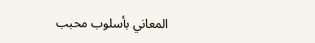المعاني بأسلوب محبب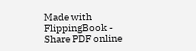Made with FlippingBook - Share PDF online